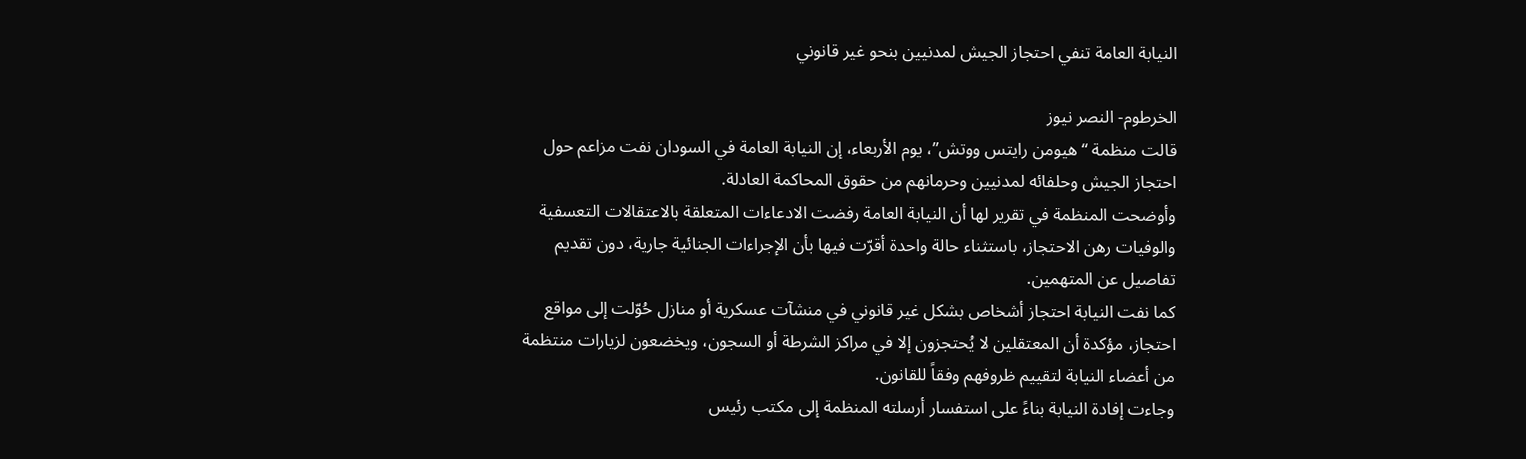النيابة العامة تنفي احتجاز الجيش لمدنيين بنحو غير قانوني

الخرطوم- النصر نيوز
قالت منظمة “هيومن رايتس ووتش”، يوم الأربعاء، إن النيابة العامة في السودان نفت مزاعم حول احتجاز الجيش وحلفائه لمدنيين وحرمانهم من حقوق المحاكمة العادلة.
وأوضحت المنظمة في تقرير لها أن النيابة العامة رفضت الادعاءات المتعلقة بالاعتقالات التعسفية والوفيات رهن الاحتجاز، باستثناء حالة واحدة أقرّت فيها بأن الإجراءات الجنائية جارية، دون تقديم تفاصيل عن المتهمين.
كما نفت النيابة احتجاز أشخاص بشكل غير قانوني في منشآت عسكرية أو منازل حُوّلت إلى مواقع احتجاز، مؤكدة أن المعتقلين لا يُحتجزون إلا في مراكز الشرطة أو السجون، ويخضعون لزيارات منتظمة من أعضاء النيابة لتقييم ظروفهم وفقاً للقانون.
وجاءت إفادة النيابة بناءً على استفسار أرسلته المنظمة إلى مكتب رئيس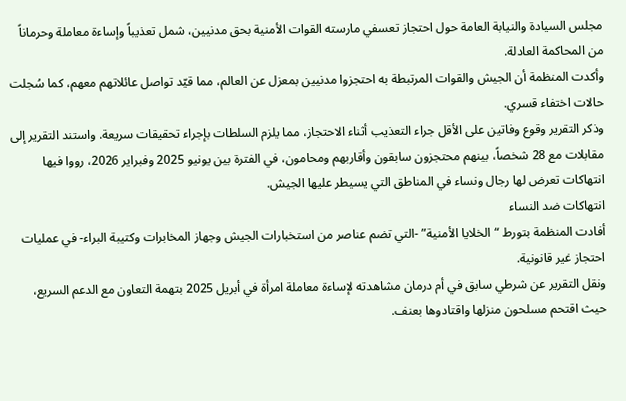مجلس السيادة والنيابة العامة حول احتجاز تعسفي مارسته القوات الأمنية بحق مدنيين، شمل تعذيباً وإساءة معاملة وحرماناً من المحاكمة العادلة.
وأكدت المنظمة أن الجيش والقوات المرتبطة به احتجزوا مدنيين بمعزل عن العالم، مما قيّد تواصل عائلاتهم معهم، كما سُجلت حالات اختفاء قسري.
وذكر التقرير وقوع وفاتين على الأقل جراء التعذيب أثناء الاحتجاز، مما يلزم السلطات بإجراء تحقيقات سريعة. واستند التقرير إلى مقابلات مع 28 شخصاً، بينهم محتجزون سابقون وأقاربهم ومحامون، في الفترة بين يونيو 2025 وفبراير 2026، رووا فيها انتهاكات تعرض لها رجال ونساء في المناطق التي يسيطر عليها الجيش.
انتهاكات ضد النساء
أفادت المنظمة بتورط “الخلايا الأمنية” -التي تضم عناصر من استخبارات الجيش وجهاز المخابرات وكتيبة البراء- في عمليات احتجاز غير قانونية.
ونقل التقرير عن شرطي سابق في أم درمان مشاهدته لإساءة معاملة امرأة في أبريل 2025 بتهمة التعاون مع الدعم السريع، حيث اقتحم مسلحون منزلها واقتادوها بعنف.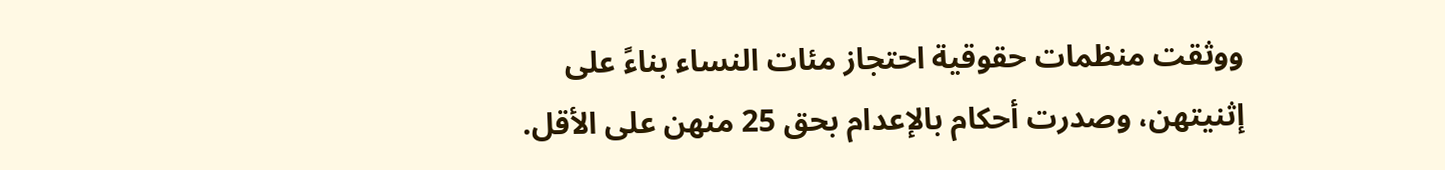ووثقت منظمات حقوقية احتجاز مئات النساء بناءً على إثنيتهن، وصدرت أحكام بالإعدام بحق 25 منهن على الأقل.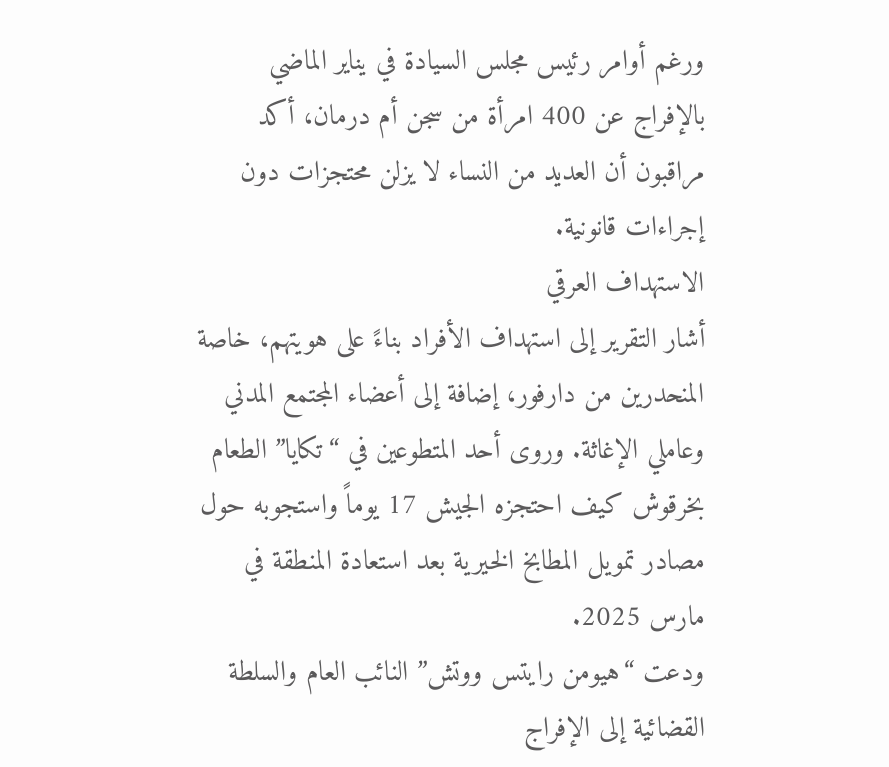ورغم أوامر رئيس مجلس السيادة في يناير الماضي بالإفراج عن 400 امرأة من سجن أم درمان، أكد مراقبون أن العديد من النساء لا يزلن محتجزات دون إجراءات قانونية.
الاستهداف العرقي
أشار التقرير إلى استهداف الأفراد بناءً على هويتهم، خاصة المنحدرين من دارفور، إضافة إلى أعضاء المجتمع المدني وعاملي الإغاثة. وروى أحد المتطوعين في “تكايا” الطعام بخرقوش كيف احتجزه الجيش 17 يوماً واستجوبه حول مصادر تمويل المطابخ الخيرية بعد استعادة المنطقة في مارس 2025.
ودعت “هيومن رايتس ووتش” النائب العام والسلطة القضائية إلى الإفراج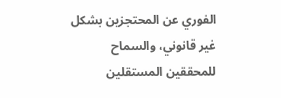الفوري عن المحتجزين بشكل غير قانوني، والسماح للمحققين المستقلين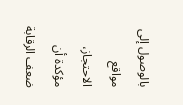بالوصول إلى مواقع الاحتجاز، مؤكدة أن ضعف الرقابة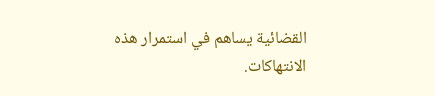القضائية يساهم في استمرار هذه الانتهاكات.